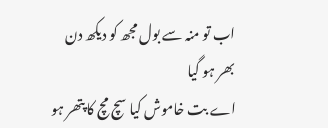اب تو منہ سے بول مجھ کو دیکھ دن بھر ہو گیا
اے بت خاموش کیا سچ مچ کا پتھر ہو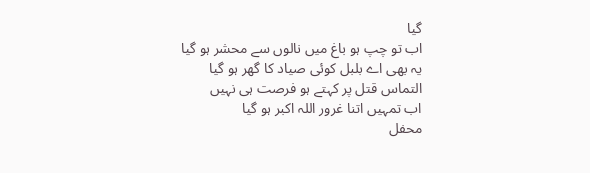گیا
اب تو چپ ہو باغ میں نالوں سے محشر ہو گیا
یہ بھی اے بلبل کوئی صیاد کا گھر ہو گیا
التماس قتل پر کہتے ہو فرصت ہی نہیں
اب تمہیں اتنا غرور اللہ اکبر ہو گیا
محفل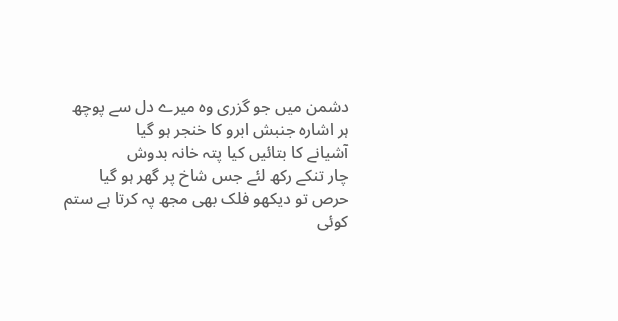دشمن میں جو گزری وہ میرے دل سے پوچھ
ہر اشارہ جنبش ابرو کا خنجر ہو گیا
آشیانے کا بتائیں کیا پتہ خانہ بدوش
چار تنکے رکھ لئے جس شاخ پر گھر ہو گیا
حرص تو دیکھو فلک بھی مجھ پہ کرتا ہے ستم
کوئی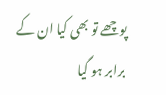پوچھے تو بھی کیا ان کے برابر ہو گیا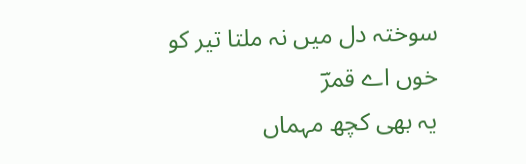سوختہ دل میں نہ ملتا تیر کو خوں اے قمرؔ
یہ بھی کچھ مہماں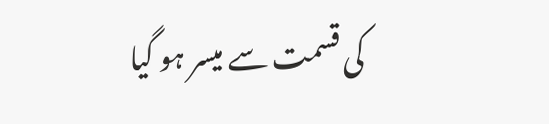کی قسمت سے میسر ہو گیا